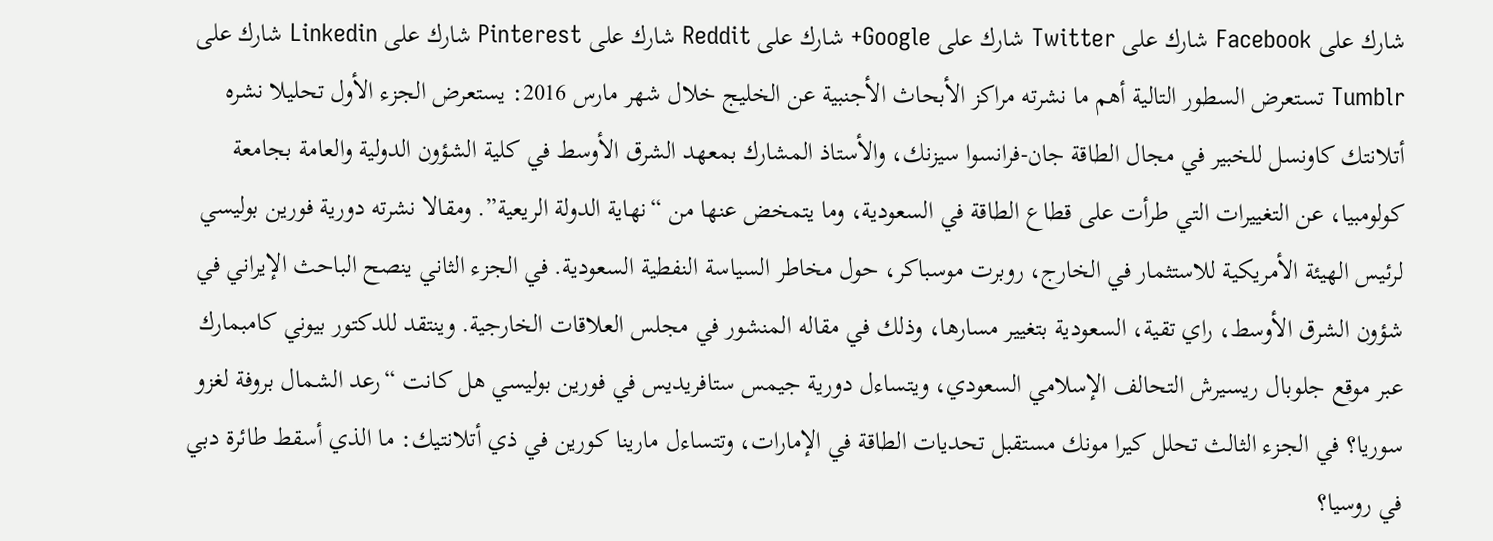شارك على Facebook شارك على Twitter شارك على Google+ شارك على Reddit شارك على Pinterest شارك على Linkedin شارك على Tumblr تستعرض السطور التالية أهم ما نشرته مراكز الأبحاث الأجنبية عن الخليج خلال شهر مارس 2016: يستعرض الجزء الأول تحليلا نشره أتلانتك كاونسل للخبير في مجال الطاقة جان-فرانسوا سيزنك، والأستاذ المشارك بمعهد الشرق الأوسط في كلية الشؤون الدولية والعامة بجامعة كولومبيا، عن التغييرات التي طرأت على قطاع الطاقة في السعودية، وما يتمخض عنها من “نهاية الدولة الريعية”. ومقالا نشرته دورية فورين بوليسي لرئيس الهيئة الأمريكية للاستثمار في الخارج، روبرت موسباكر، حول مخاطر السياسة النفطية السعودية. في الجزء الثاني ينصح الباحث الإيراني في شؤون الشرق الأوسط، راي تقية، السعودية بتغيير مسارها، وذلك في مقاله المنشور في مجلس العلاقات الخارجية. وينتقد للدكتور بيوني كامبمارك عبر موقع جلوبال ريسيرش التحالف الإسلامي السعودي، ويتساءل دورية جيمس ستافريديس في فورين بوليسي هل كانت “رعد الشمال بروفة لغزو سوريا؟ في الجزء الثالث تحلل كيرا مونك مستقبل تحديات الطاقة في الإمارات، وتتساءل مارينا كورين في ذي أتلانتيك: ما الذي أسقط طائرة دبي في روسيا؟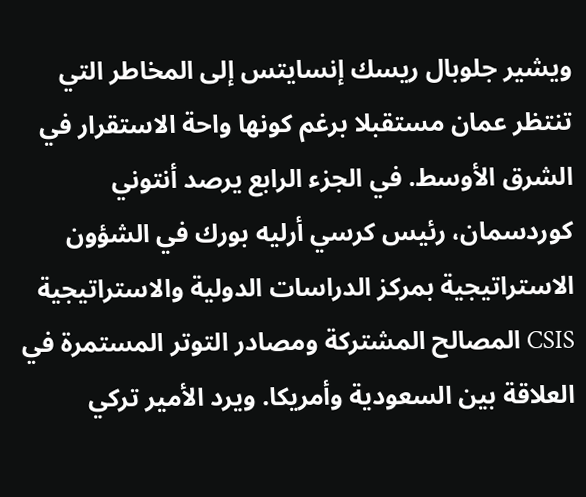ويشير جلوبال ريسك إنسايتس إلى المخاطر التي تنتظر عمان مستقبلا برغم كونها واحة الاستقرار في الشرق الأوسط. في الجزء الرابع يرصد أنتوني كوردسمان، رئيس كرسي أرليه بورك في الشؤون الاستراتيجية بمركز الدراسات الدولية والاستراتيجية CSIS المصالح المشتركة ومصادر التوتر المستمرة في العلاقة بين السعودية وأمريكا. ويرد الأمير تركي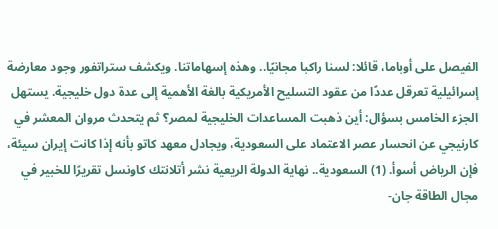الفيصل على أوباما، قائلا: لسنا راكبا مجانيًا.. وهذه إسهاماتنا. ويكشف ستراتفور وجود معارضة إسرائيلية تعرقل عددًا من عقود التسليح الأمريكية بالغة الأهمية إلى عدة دول خليجية. يستهل الجزء الخامس بسؤال: أين ذهبت المساعدات الخليجية لمصر؟ ثم يتحدث مروان المعشر في كارنيجي عن انحسار عصر الاعتماد على السعودية، ويجادل معهد كاتو بأنه إذا كانت إيران سيئة، فإن الرياض أسوأ. (1) السعودية.. نهاية الدولة الريعية نشر أتلانتك كاونسل تقريرًا للخبير في مجال الطاقة جان-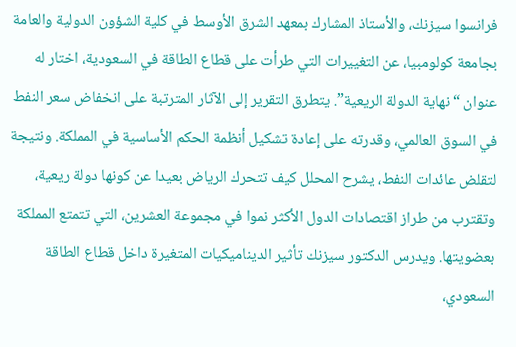فرانسوا سيزنك، والأستاذ المشارك بمعهد الشرق الأوسط في كلية الشؤون الدولية والعامة بجامعة كولومبيا، عن التغييرات التي طرأت على قطاع الطاقة في السعودية، اختار له عنوان “نهاية الدولة الريعية”. يتطرق التقرير إلى الآثار المترتبة على انخفاض سعر النفط في السوق العالمي، وقدرته على إعادة تشكيل أنظمة الحكم الأساسية في المملكة. ونتيجة لتقلض عائدات النفط، يشرح المحلل كيف تتحرك الرياض بعيدا عن كونها دولة ريعية، وتقترب من طراز اقتصادات الدول الأكثر نموا في مجموعة العشرين، التي تتمتع المملكة بعضويتها. ويدرس الدكتور سيزنك تأثير الديناميكيات المتغيرة داخل قطاع الطاقة السعودي،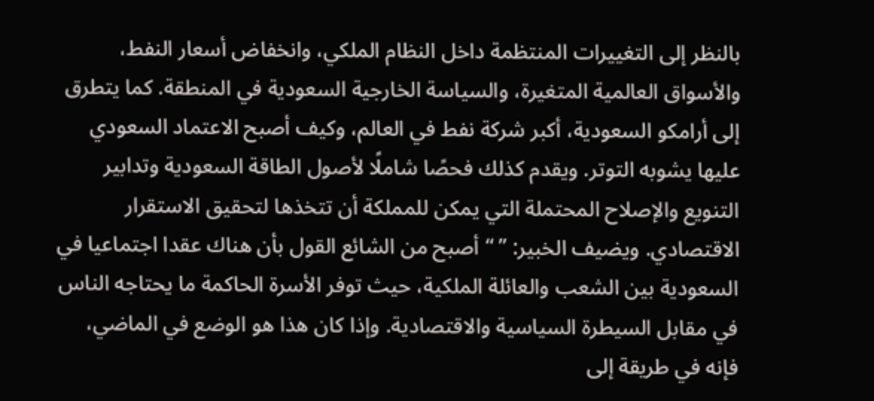بالنظر إلى التغييرات المنتظمة داخل النظام الملكي، وانخفاض أسعار النفط، والأسواق العالمية المتغيرة، والسياسة الخارجية السعودية في المنطقة. كما يتطرق إلى أرامكو السعودية، أكبر شركة نفط في العالم، وكيف أصبح الاعتماد السعودي عليها يشوبه التوتر. ويقدم كذلك فحصًا شاملًا لأصول الطاقة السعودية وتدابير التنويع والإصلاح المحتملة التي يمكن للمملكة أن تتخذها لتحقيق الاستقرار الاقتصادي. ويضيف الخبير: ” “أصبح من الشائع القول بأن هناك عقدا اجتماعيا في السعودية بين الشعب والعائلة الملكية، حيث توفر الأسرة الحاكمة ما يحتاجه الناس في مقابل السيطرة السياسية والاقتصادية. وإذا كان هذا هو الوضع في الماضي، فإنه في طريقة إلى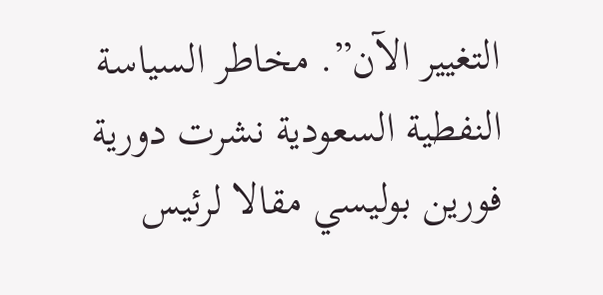التغيير الآن”. مخاطر السياسة النفطية السعودية نشرت دورية فورين بوليسي مقالا لرئيس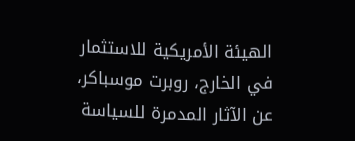الهيئة الأمريكية للاستثمار في الخارج، روبرت موسباكر، عن الآثار المدمرة للسياسة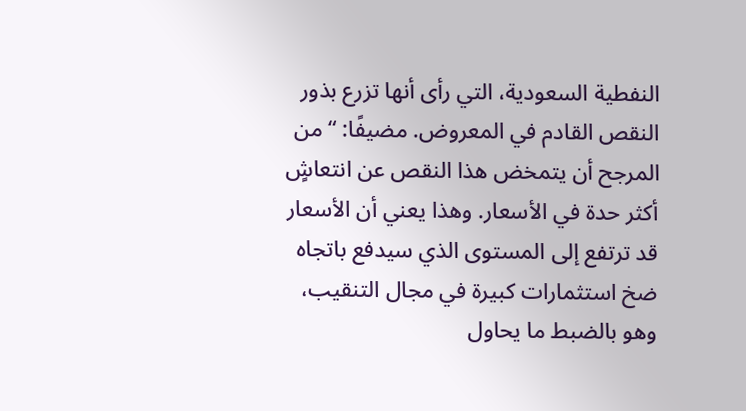النفطية السعودية، التي رأى أنها تزرع بذور النقص القادم في المعروض. مضيفًا: “من المرجح أن يتمخض هذا النقص عن انتعاشٍ أكثر حدة في الأسعار. وهذا يعني أن الأسعار قد ترتفع إلى المستوى الذي سيدفع باتجاه ضخ استثمارات كبيرة في مجال التنقيب، وهو بالضبط ما يحاول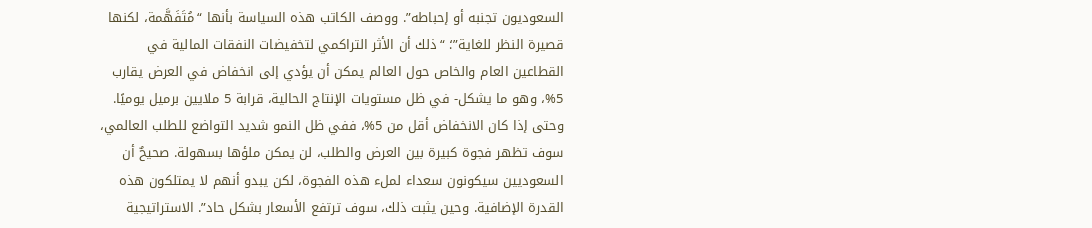السعوديون تجنبه أو إحباطه”. ووصف الكاتب هذه السياسة بأنها “مُتَفَهَّمة، لكنها قصيرة النظر للغاية”؛ “ذلك أن الأثر التراكمي لتخفيضات النفقات المالية في القطاعين العام والخاص حول العالم يمكن أن يؤدي إلى انخفاض في العرض يقارب 5%، وهو ما يشكل- في ظل مستويات الإنتاج الحالية، قرابة 5 ملايين برميل يوميًا. وحتى إذا كان الانخفاض أقل من 5%، ففي ظل النمو شديد التواضع للطلب العالمي، سوف تظهر فجوة كبيرة بين العرض والطلب، لن يمكن ملؤها بسهولة. صحيحٌ أن السعوديين سيكونون سعداء لملء هذه الفجوة، لكن يبدو أنهم لا يمتلكون هذه القدرة الإضافية. وحين يثبت ذلك، سوف ترتفع الأسعار بشكل حاد”. الاستراتيجية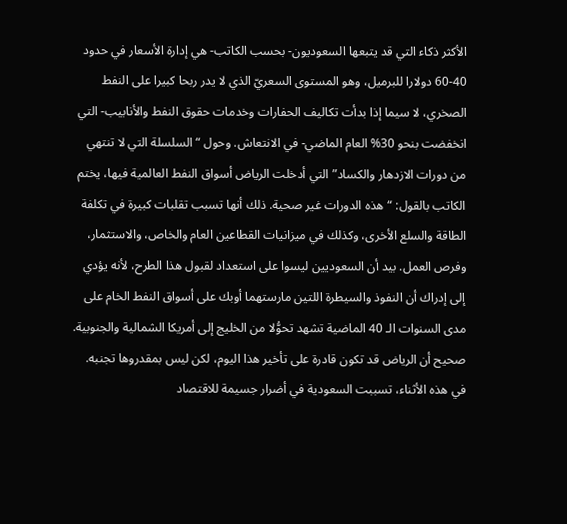الأكثر ذكاء التي قد يتبعها السعوديون- بحسب الكاتب- هي إدارة الأسعار في حدود 40-60 دولارا للبرميل، وهو المستوى السعريّ الذي لا يدر ربحا كبيرا على النفط الصخري، لا سيما إذا بدأت تكاليف الحفارات وخدمات حقوق النفط والأنابيب- التي انخفضت بنحو 30% العام الماضي- في الانتعاش. وحول “السلسلة التي لا تنتهي من دورات الازدهار والكساد” التي أدخلت الرياض أسواق النفط العالمية فيها، يختم الكاتب بالقول: “هذه الدورات غير صحية. ذلك أنها تسبب تقلبات كبيرة في تكلفة الطاقة والسلع الأخرى، وكذلك في ميزانيات القطاعين العام والخاص، والاستثمار، وفرص العمل. بيد أن السعوديين ليسوا على استعداد لقبول هذا الطرح، لأنه يؤدي إلى إدراك أن النفوذ والسيطرة اللتين مارستهما أوبك على أسواق النفط الخام على مدى السنوات الـ 40 الماضية تشهد تحوُّلا من الخليج إلى أمريكا الشمالية والجنوبية. صحيح أن الرياض قد تكون قادرة على تأخير هذا اليوم، لكن ليس بمقدروها تجنبه. في هذه الأثناء، تسببت السعودية في أضرار جسيمة للاقتصاد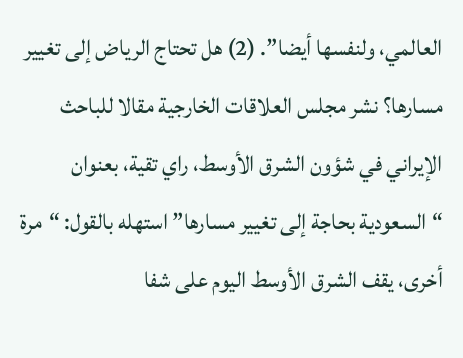العالمي، ولنفسها أيضا”. (2) هل تحتاج الرياض إلى تغيير مسارها؟ نشر مجلس العلاقات الخارجية مقالا للباحث الإيراني في شؤون الشرق الأوسط، راي تقية، بعنوان “السعودية بحاجة إلى تغيير مسارها” استهله بالقول: “مرة أخرى، يقف الشرق الأوسط اليوم على شفا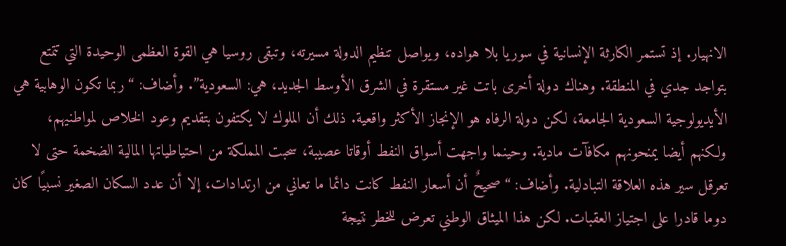الانهيار. إذ تستمر الكارثة الإنسانية في سوريا بلا هواده، ويواصل تنظيم الدولة مسيرته، وتبقى روسيا هي القوة العظمى الوحيدة التي تتمتع بتواجد جدي في المنطقة. وهناك دولة أخرى باتت غير مستقرة في الشرق الأوسط الجديد، هي: السعودية”. وأضاف: “ربما تكون الوهابية هي الأيديولوجية السعودية الجامعة، لكن دولة الرفاه هو الإنجاز الأكثر واقعية. ذلك أن الملوك لا يكتفون بتقديم وعود الخلاص لمواطنيهم، ولكنهم أيضا يمنحونهم مكافآت مادية. وحينما واجهت أسواق النفط أوقاتا عصيبة، سحبت المملكة من احتياطياتها المالية الضخمة حتى لا تعرقل سير هذه العلاقة التبادلية. وأضاف: “صحيحٌ أن أسعار النفط كانت دائما ما تعاني من ارتدادات، إلا أن عدد السكان الصغير نسبيًا كان دوما قادرا على اجتياز العقبات. لكن هذا الميثاق الوطني تعرض للخطر نتيجة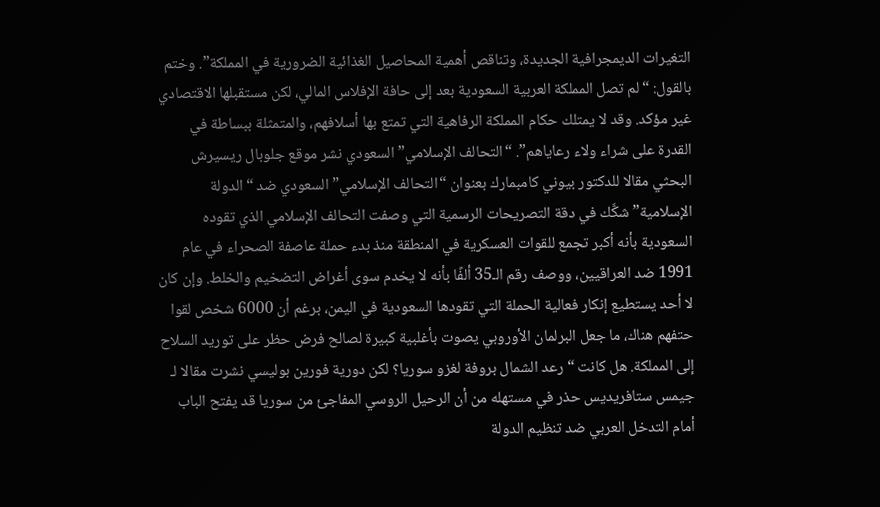التغيرات الديمجرافية الجديدة، وتناقص أهمية المحاصيل الغذائية الضرورية في المملكة”. وختم بالقول: “لم تصل المملكة العربية السعودية بعد إلى حافة الإفلاس المالي، لكن مستقبلها الاقتصادي غير مؤكد. وقد لا يمتلك حكام المملكة الرفاهية التي تمتع بها أسلافهم، والمتمثلة ببساطة في القدرة على شراء ولاء رعاياهم”. “التحالف الإسلامي” السعودي نشر موقع جلوبال ريسيرش البحثي مقالا للدكتور بيوني كامبمارك بعنوان “التحالف الإسلامي” السعودي ضد “الدولة الإسلامية” شكَّك في دقة التصريحات الرسمية التي وصفت التحالف الإسلامي الذي تقوده السعودية بأنه أكبر تجمع للقوات العسكرية في المنطقة منذ بدء حملة عاصفة الصحراء في عام 1991 ضد العراقيين، ووصف رقم الـ35 ألفًا بأنه لا يخدم سوى أغراض التضخيم والخلط. وإن كان لا أحد يستطيع إنكار فعالية الحملة التي تقودها السعودية في اليمن، برغم أن 6000 شخص لقوا حتفهم هناك، ما جعل البرلمان الأوروبي يصوت بأغلبية كبيرة لصالح فرض حظر على توريد السلاح إلى المملكة. هل كانت “رعد الشمال بروفة لغزو سوريا؟ لكن دورية فورين بوليسي نشرت مقالا لـ جيمس ستافريديس حذر في مستهله من أن الرحيل الروسي المفاجئ من سوريا قد يفتح الباب أمام التدخل العربي ضد تنظيم الدولة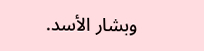وبشار الأسد.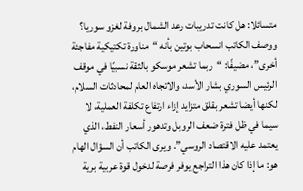متسائلا: هل كانت تدريبات رعد الشمال بروفة لغزو سوريا؟ ووصف الكاتب انسحاب بوتين بأنه “مناورة تكتيكية مفاجئة أخرى”، مضيفًا: “ربما تشعر موسكو بالثقة نسبيًا في موقف الرئيس السوري بشار الأسد، والاتجاه العام لمحادثات السلام، لكنها أيضا تشعر بقلق متزايد إزاء ارتفاع تكلفة العملية، لا سيما في ظل فترة ضعف الروبل وتدهور أسعار النفط، الذي يعتمد عليه الاقتصاد الروسي”. ويرى الكاتب أن السؤال الهام هو: ما إذا كان هذا التراجع يوفر فرصة لدخول قوة عربية برية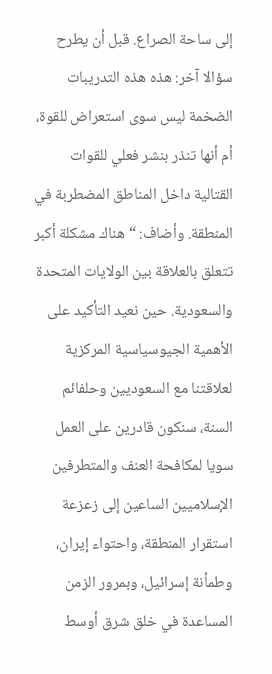إلى ساحة الصراع. قبل أن يطرح سؤالا آخر: هذه هذه التدريبات الضخمة ليس سوى استعراض للقوة، أم أنها تنذر بنشر فعلي للقوات القتالية داخل المناطق المضطربة في المنطقة. وأضاف: “هناك مشكلة أكبر تتعلق بالعلاقة بين الولايات المتحدة والسعودية. حين نعيد التأكيد على الأهمية الجيوسياسية المركزية لعلاقتنا مع السعوديين وحلفائم السنة، سنكون قادرين على العمل سويا لمكافحة العنف والمتطرفين الإسلاميين الساعين إلى زعزعة استقرار المنطقة، واحتواء إيران، وطمأنة إسرائيل، وبمرور الزمن المساعدة في خلق شرق أوسط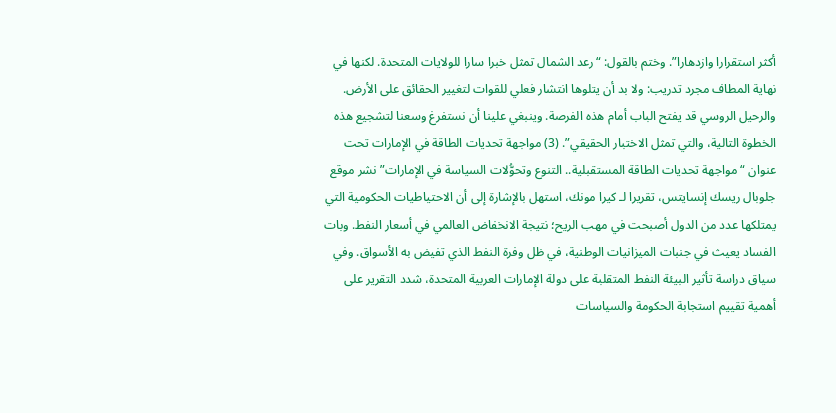أكثر استقرارا وازدهارا”. وختم بالقول: “رعد الشمال تمثل خبرا سارا للولايات المتحدة. لكنها في نهاية المطاف مجرد تدريب: ولا بد أن يتلوها انتشار فعلي للقوات لتغيير الحقائق على الأرض. والرحيل الروسي قد يفتح الباب أمام هذه الفرصة. وينبغي علينا أن نستفرغ وسعنا لتشجيع هذه الخطوة التالية، والتي تمثل الاختبار الحقيقي”. (3) مواجهة تحديات الطاقة في الإمارات تحت عنوان “مواجهة تحديات الطاقة المستقبلية.. التنوع وتحوُّلات السياسة في الإمارات” نشر موقع جلوبال ريسك إنسايتس، تقريرا لـ كيرا مونك، استهل بالإشارة إلى أن الاحتياطيات الحكومية التي يمتلكها عدد من الدول أصبحت في مهب الريح؛ نتيجة الانخفاض العالمي في أسعار النفط. وبات الفساد يعيث في جنبات الميزانيات الوطنية، في ظل وفرة النفط الذي تفيض به الأسواق. وفي سياق دراسة تأثير البيئة النفط المتقلبة على دولة الإمارات العربية المتحدة، شدد التقرير على أهمية تقييم استجابة الحكومة والسياسات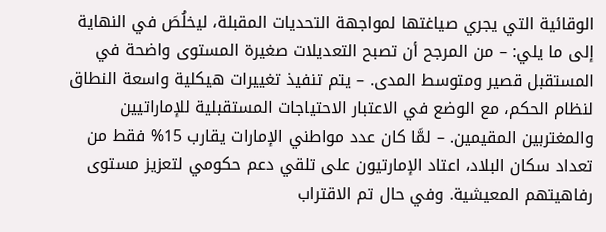الوقائية التي يجري صياغتها لمواجهة التحديات المقبلة، ليخلُصَ في النهاية إلى ما يلي: – من المرجح أن تصبح التعديلات صغيرة المستوى واضحة في المستقبل قصير ومتوسط المدى. – يتم تنفيذ تغييرات هيكلية واسعة النطاق لنظام الحكم، مع الوضع في الاعتبار الاحتياجات المستقبلية للإماراتيين والمغتربين المقيمين. – لمَّا كان عدد مواطني الإمارات يقارب 15% فقط من تعداد سكان البلاد، اعتاد الإمارتيون على تلقي دعم حكومي لتعزيز مستوى رفاهيتهم المعيشية. وفي حال تم الاقتراب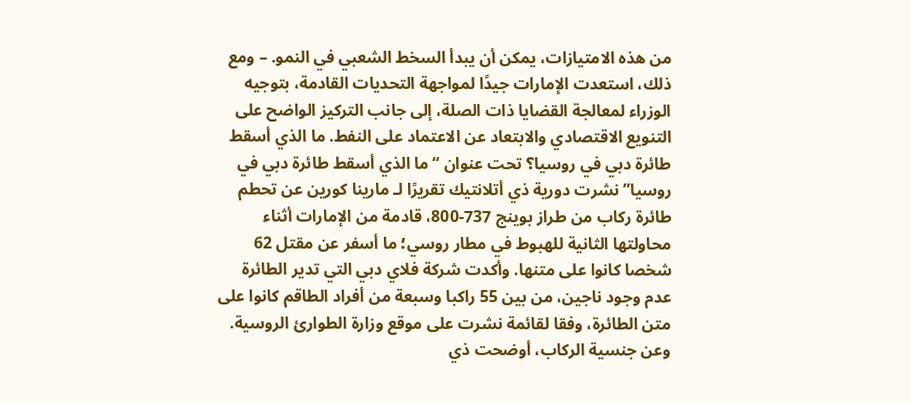من هذه الامتيازات، يمكن أن يبدأ السخط الشعبي في النمو. – ومع ذلك، استعدت الإمارات جيدًا لمواجهة التحديات القادمة، بتوجيه الوزراء لمعالجة القضايا ذات الصلة، إلى جانب التركيز الواضح على التنويع الاقتصادي والابتعاد عن الاعتماد على النفط. ما الذي أسقط طائرة دبي في روسيا؟ تحت عنوان “ما الذي أسقط طائرة دبي في روسيا” نشرت دورية ذي أتلانتيك تقريرًا لـ مارينا كورين عن تحطم طائرة ركاب من طراز بوينج 737-800، قادمة من الإمارات أثناء محاولتها الثانية للهبوط في مطار روسي؛ ما أسفر عن مقتل 62 شخصا كانوا على متنها. وأكدت شركة فلاي دبي التي تدير الطائرة عدم وجود ناجين، من بين 55 راكبا وسبعة من أفراد الطاقم كانوا على متن الطائرة، وفقا لقائمة نشرت على موقع وزارة الطوارئ الروسية. وعن جنسية الركاب، أوضحت ذي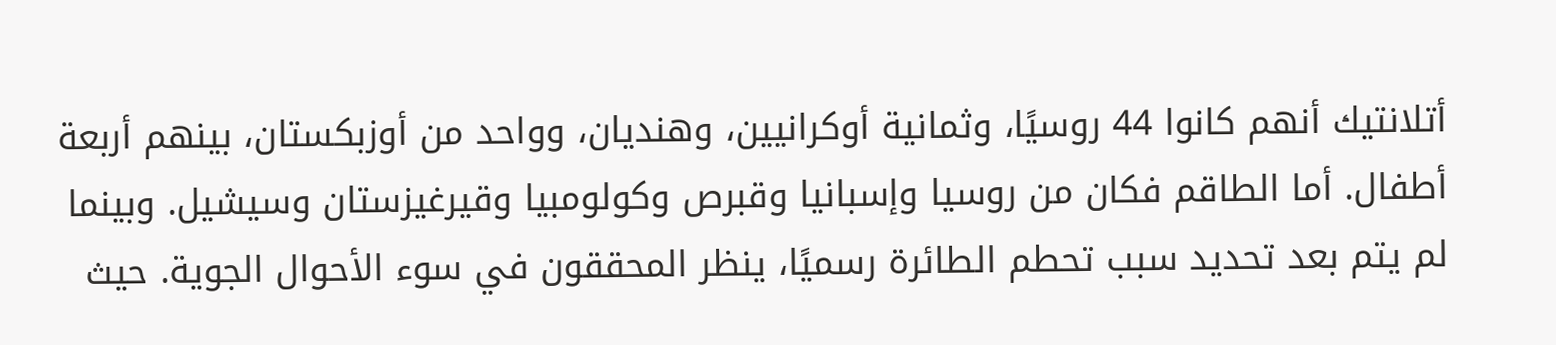أتلانتيك أنهم كانوا 44 روسيًا، وثمانية أوكرانيين، وهنديان، وواحد من أوزبكستان، بينهم أربعة أطفال. أما الطاقم فكان من روسيا وإسبانيا وقبرص وكولومبيا وقيرغيزستان وسيشيل. وبينما لم يتم بعد تحديد سبب تحطم الطائرة رسميًا، ينظر المحققون في سوء الأحوال الجوية. حيث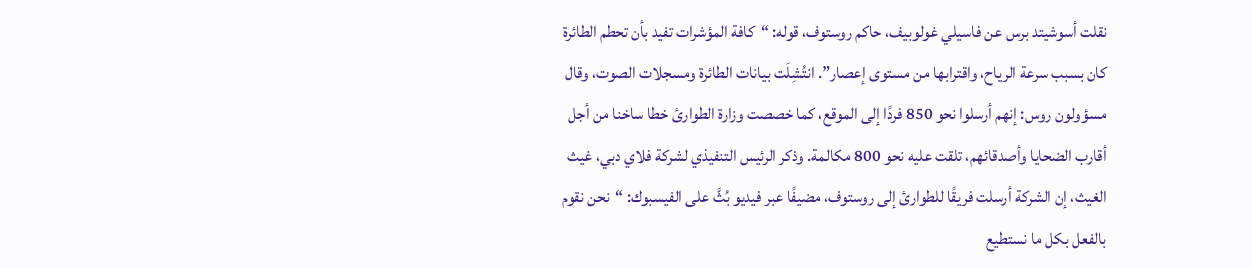نقلت أسوشيتد برس عن فاسيلي غولوبيف، حاكم روستوف، قوله: “كافة المؤشرات تفيد بأن تحطم الطائرة كان بسبب سرعة الرياح، واقترابها من مستوى إعصار”. انتُشِلَت بيانات الطائرة ومسجلات الصوت، وقال مسؤولون روس: إنهم أرسلوا نحو 850 فردًا إلى الموقع، كما خصصت وزارة الطوارئ خطا ساخنا من أجل أقارب الضحايا وأصدقائهم، تلقت عليه نحو 800 مكالمة. وذكر الرئيس التنفيذي لشركة فلاي دبي، غيث الغيث، إن الشركة أرسلت فريقًا للطوارئ إلى روستوف، مضيفًا عبر فيديو بُثَّ على الفيسبوك: “نحن نقوم بالفعل بكل ما نستطيع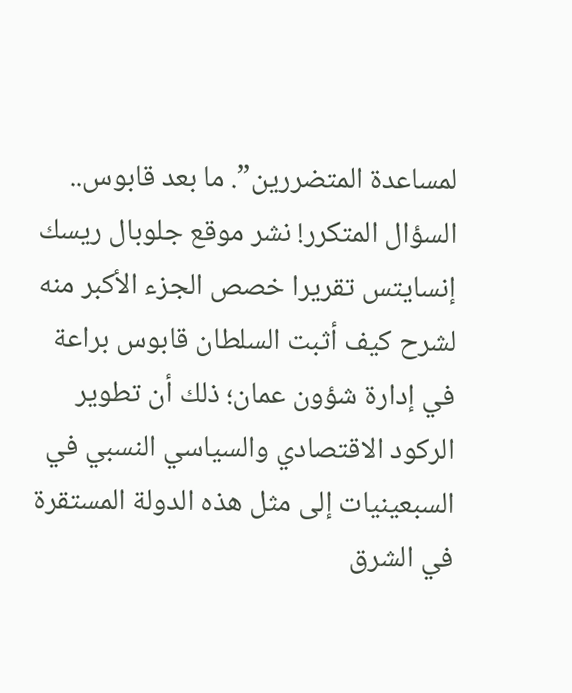لمساعدة المتضررين”. ما بعد قابوس.. السؤال المتكرر! نشر موقع جلوبال ريسك إنسايتس تقريرا خصص الجزء الأكبر منه لشرح كيف أثبت السلطان قابوس براعة في إدارة شؤون عمان؛ ذلك أن تطوير الركود الاقتصادي والسياسي النسبي في السبعينيات إلى مثل هذه الدولة المستقرة في الشرق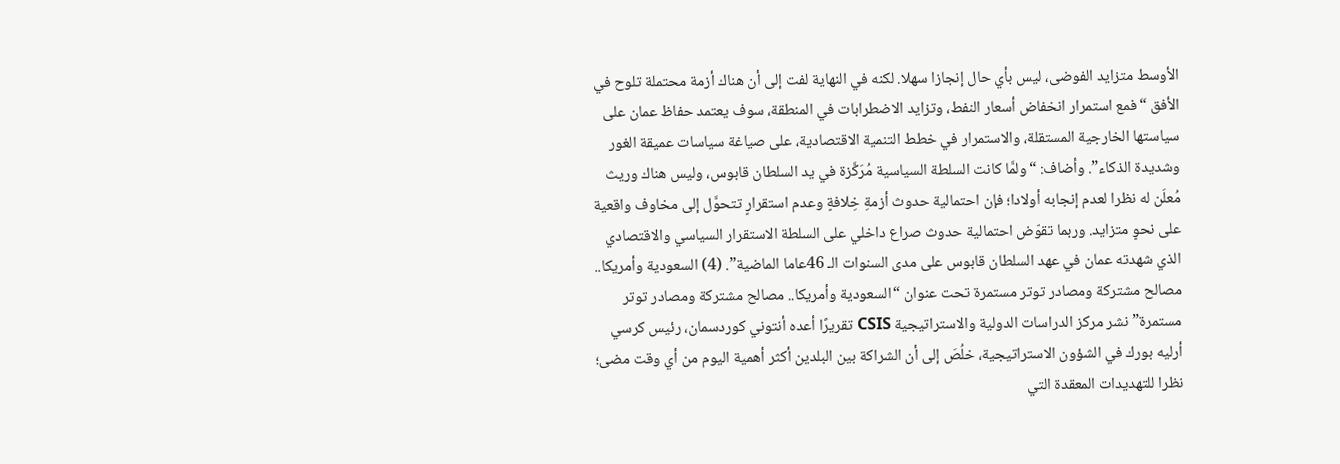الأوسط متزايد الفوضى، ليس بأي حال إنجازا سهلا. لكنه في النهاية لفت إلى أن هناك أزمة محتملة تلوح في الأفق “فمع استمرار انخفاض أسعار النفط، وتزايد الاضطرابات في المنطقة، سوف يعتمد حفاظ عمان على سياستها الخارجية المستقلة، والاستمرار في خطط التنمية الاقتصادية، على صياغة سياسات عميقة الغور وشديدة الذكاء”. وأضاف: “ولمَّا كانت السلطة السياسية مُرَكَّزة في يد السلطان قابوس، وليس هناك وريث مُعلَن له نظرا لعدم إنجابه أولادا؛ فإن احتمالية حدوث أزمةِ خِلافةٍ وعدم استقرارٍ تتحوَّل إلى مخاوف واقعية على نحوٍ متزايد. وربما تقوّض احتمالية حدوث صراع داخلي على السلطة الاستقرار السياسي والاقتصادي الذي شهدته عمان في عهد السلطان قابوس على مدى السنوات الـ 46عاما الماضية”. (4) السعودية وأمريكا.. مصالح مشتركة ومصادر توتر مستمرة تحت عنوان “السعودية وأمريكا.. مصالح مشتركة ومصادر توتر مستمرة” نشر مركز الدراسات الدولية والاستراتيجية CSIS تقريرًا أعده أنتوني كوردسمان، رئيس كرسي أرليه بورك في الشؤون الاستراتيجية، خلُصَ إلى أن الشراكة بين البلدين أكثر أهمية اليوم من أي وقت مضى؛ نظرا للتهديدات المعقدة التي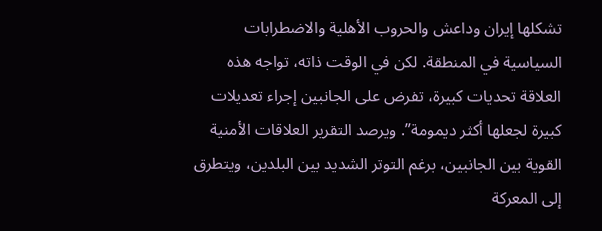تشكلها إيران وداعش والحروب الأهلية والاضطرابات السياسية في المنطقة. لكن في الوقت ذاته، تواجه هذه العلاقة تحديات كبيرة، تفرض على الجانبين إجراء تعديلات كبيرة لجعلها أكثر ديمومة”. ويرصد التقرير العلاقات الأمنية القوية بين الجانبين، برغم التوتر الشديد بين البلدين، ويتطرق إلى المعركة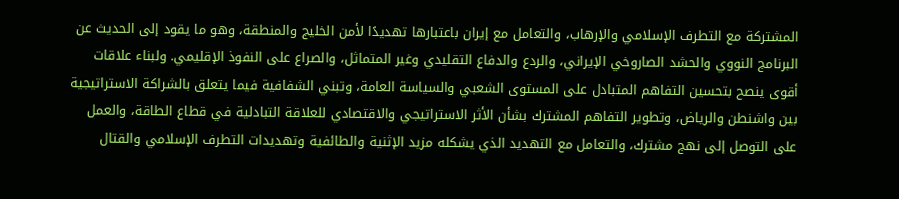المشتركة مع التطرف الإسلامي والإرهاب، والتعامل مع إيران باعتبارها تهديدًا لأمن الخليج والمنطقة، وهو ما يقود إلى الحديث عن البرنامج النووي والحشد الصاروخي الإيراني، والردع والدفاع التقليدي وغير المتماثل، والصراع على النفوذ الإقليمي. ولبناء علاقات أقوى ينصح بتحسين التفاهم المتبادل على المستوى الشعبي والسياسة العامة، وتبني الشفافية فيما يتعلق بالشراكة الاستراتيجية بين واشنطن والرياض، وتطوير التفاهم المشترك بشأن الأثر الاستراتيجي والاقتصادي للعلاقة التبادلية في قطاع الطاقة، والعمل على التوصل إلى نهج مشترك، والتعامل مع التهديد الذي يشكله مزيد الإثنية والطائفية وتهديدات التطرف الإسلامي والقتال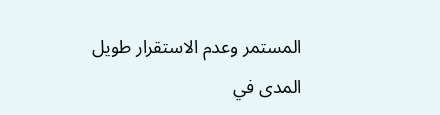المستمر وعدم الاستقرار طويل المدى في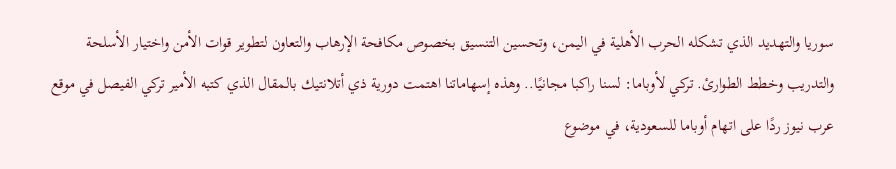سوريا والتهديد الذي تشكله الحرب الأهلية في اليمن، وتحسين التنسيق بخصوص مكافحة الإرهاب والتعاون لتطوير قوات الأمن واختيار الأسلحة والتدريب وخطط الطوارئ. تركي لأوباما: لسنا راكبا مجانيًا.. وهذه إسهاماتنا اهتمت دورية ذي أتلانتيك بالمقال الذي كتبه الأمير تركي الفيصل في موقع عرب نيوز ردًا على اتهام أوباما للسعودية، في موضوع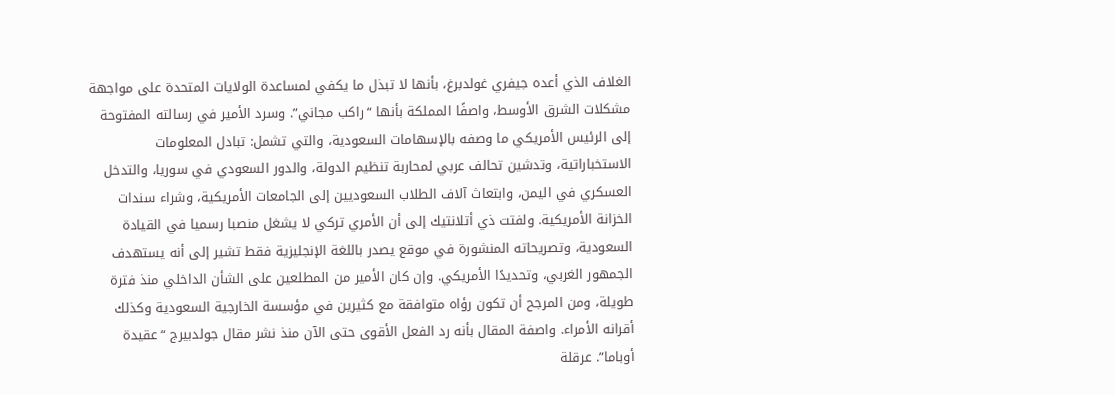الغلاف الذي أعده جيفري غولدبرغ، بأنها لا تبذل ما يكفي لمساعدة الولايات المتحدة على مواجهة مشكلات الشرق الأوسط، واصفًا المملكة بأنها “راكب مجاني”. وسرد الأمير في رسالته المفتوحة إلى الرئيس الأمريكي ما وصفه بالإسهامات السعودية، والتي تشمل: تبادل المعلومات الاستخباراتية، وتدشين تحالف عربي لمحاربة تنظيم الدولة، والدور السعودي في سوريا، والتدخل العسكري في اليمن، وابتعاث آلاف الطلاب السعوديين إلى الجامعات الأمريكية، وشراء سندات الخزانة الأمريكية. ولفتت ذي أتلانتيك إلى أن الأمري تركي لا يشغل منصبا رسميا في القيادة السعودية، وتصريحاته المنشورة في موقع يصدر باللغة الإنجليزية فقط تشير إلى أنه يستهدف الجمهور الغربي، وتحديدًا الأمريكي. وإن كان الأمير من المطلعين على الشأن الداخلي منذ فترة طويلة، ومن المرجح أن تكون رؤاه متوافقة مع كثيرين في مؤسسة الخارجية السعودية وكذلك أقرانه الأمراء. واصفة المقال بأنه رد الفعل الأقوى حتى الآن منذ نشر مقال جولدبيرج “عقيدة أوباما”. عرقلة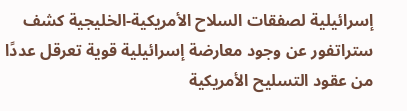إسرائيلية لصفقات السلاح الأمريكية-الخليجية كشف ستراتفور عن وجود معارضة إسرائيلية قوية تعرقل عددًا من عقود التسليح الأمريكية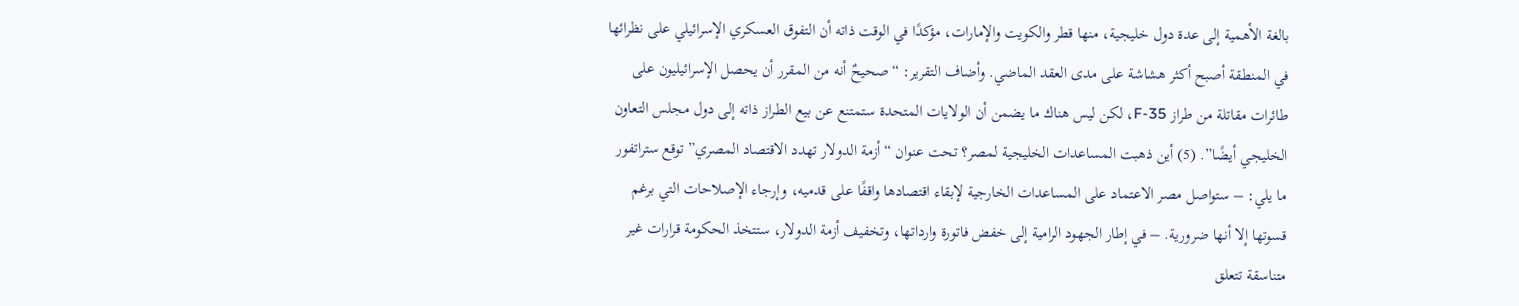بالغة الأهمية إلى عدة دول خليجية، منها قطر والكويت والإمارات، مؤكدًا في الوقت ذاته أن التفوق العسكري الإسرائيلي على نظرائها في المنطقة أصبح أكثر هشاشة على مدى العقد الماضي. وأضاف التقرير: “صحيحٌ أنه من المقرر أن يحصل الإسرائيليون على طائرات مقاتلة من طراز F-35، لكن ليس هناك ما يضمن أن الولايات المتحدة ستمتنع عن بيع الطراز ذاته إلى دول مجلس التعاون الخليجي أيضًا”. (5) أين ذهبت المساعدات الخليجية لمصر؟ تحت عنوان “أزمة الدولار تهدد الاقتصاد المصري” توقع ستراتفور ما يلي: – ستواصل مصر الاعتماد على المساعدات الخارجية لإبقاء اقتصادها واقفًا على قدميه، وإرجاء الإصلاحات التي برغم قسوتها إلا أنها ضرورية. – في إطار الجهود الرامية إلى خفض فاتورة وارداتها، وتخفيف أزمة الدولار، ستتخذ الحكومة قرارات غير متناسقة تتعلق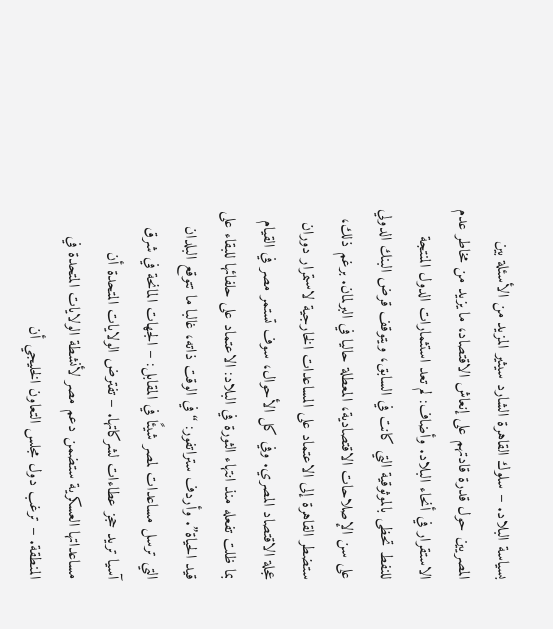بسياسة البلاد. – سلوك القاهرة الشارد سيثير المزيد من الأسئلة بين المصريين حول قدرة قادتهم على إنعاش الاقتصاد، ما يزيد من مخاطر عدم الاستقرار في أنحاء البلاد. وأضاف: لم تعد استثمارات الدول المنتجة للنفط تحظى بالموثوقية التي كانت في السابق، ويتوقف قرض البنك الدولي على سن الإصلاحات الاقتصادية، المعطلة حاليا في البرلمان. برغم ذلك، ستضطر القاهرة إلى الاعتماد على المساعدات الخارجية لاستمرار دوران عجلة الاقتصاد المصري. وفي كل الأحوال، سوف تستمر مصر في القيام بما ظلت تفعله منذ انتهاء الثورة في البلاد: الاعتماد على حلفائها للبقاء على قيد الحياة”. وأردف ستراتفور: “في الوقت ذاته، غالبا ما تتوقع البلدان التي ترسل مساعدات لمصر شيئًا في المقابل: – الجهات المانحة في شرق آسيا تريد حجز عطاءات لشركاتها. – تفترض الولايات المتحدة أن مساعداتها العسكرية ستضمن دعم مصر لأنشطة الولايات المتحدة في المنطقة. – ترغب دول مجلس التعاون الخليجي أن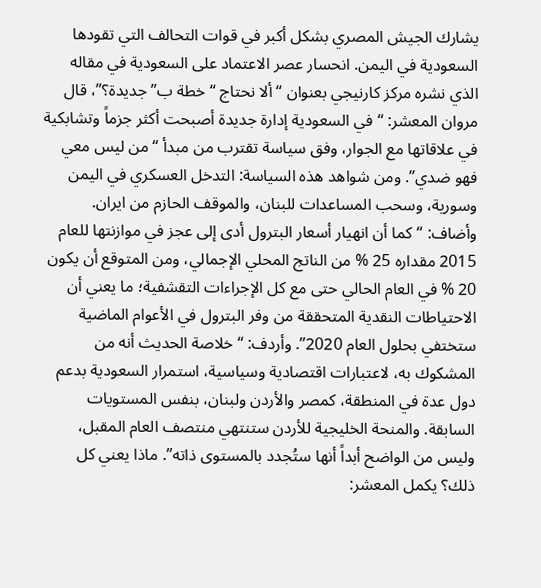يشارك الجيش المصري بشكل أكبر في قوات التحالف التي تقودها السعودية في اليمن. انحسار عصر الاعتماد على السعودية في مقاله الذي نشره مركز كارنيجي بعنوان “ألا نحتاج “خطة ب” جديدة؟”، قال مروان المعشر: “في السعودية إدارة جديدة أصبحت أكثر جزماً وتشابكية في علاقاتها مع الجوار، وفق سياسة تقترب من مبدأ “من ليس معي فهو ضدي”. ومن شواهد هذه السياسة: التدخل العسكري في اليمن وسورية، وسحب المساعدات للبنان، والموقف الحازم من ايران. وأضاف: “كما أن انهيار أسعار البترول أدى إلى عجز في موازنتها للعام 2015 مقداره 25 % من الناتج المحلي الإجمالي، ومن المتوقع أن يكون 20 % في العام الحالي حتى مع كل الإجراءات التقشفية؛ ما يعني أن الاحتياطات النقدية المتحققة من وفر البترول في الأعوام الماضية ستختفي بحلول العام 2020”. وأردف: “خلاصة الحديث أنه من المشكوك به، لاعتبارات اقتصادية وسياسية، استمرار السعودية بدعم دول عدة في المنطقة، كمصر والأردن ولبنان، بنفس المستويات السابقة. والمنحة الخليجية للأردن ستنتهي منتصف العام المقبل، وليس من الواضح أبداً أنها ستُجدد بالمستوى ذاته”. ماذا يعني كل ذلك؟ يكمل المعشر: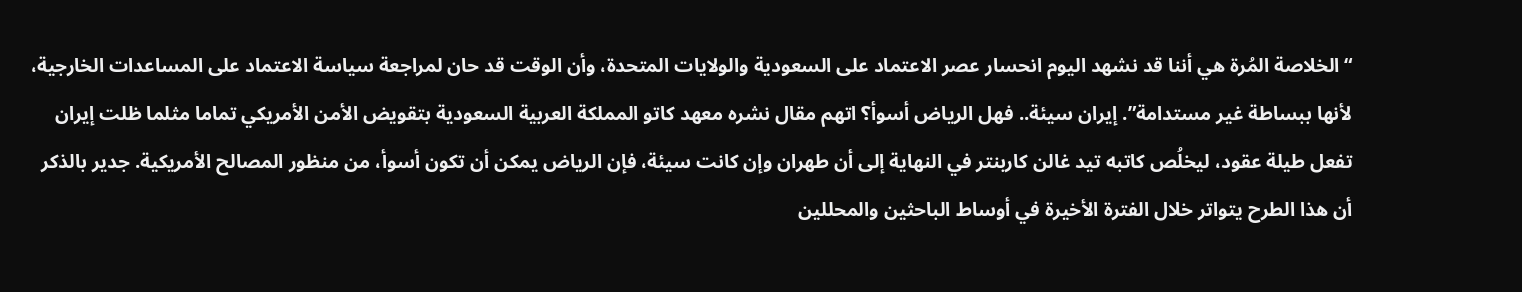“الخلاصة المُرة هي أننا قد نشهد اليوم انحسار عصر الاعتماد على السعودية والولايات المتحدة، وأن الوقت قد حان لمراجعة سياسة الاعتماد على المساعدات الخارجية، لأنها ببساطة غير مستدامة”. إيران سيئة.. فهل الرياض أسوأ؟ اتهم مقال نشره معهد كاتو المملكة العربية السعودية بتقويض الأمن الأمريكي تماما مثلما ظلت إيران تفعل طيلة عقود، ليخلُص كاتبه تيد غالن كاربنتر في النهاية إلى أن طهران وإن كانت سيئة، فإن الرياض يمكن أن تكون أسوأ، من منظور المصالح الأمريكية. جدير بالذكر أن هذا الطرح يتواتر خلال الفترة الأخيرة في أوساط الباحثين والمحللين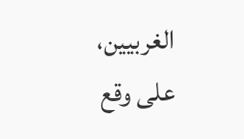الغربيين، على وقع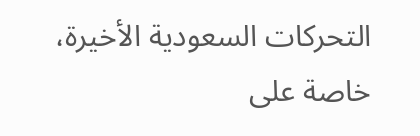التحركات السعودية الأخيرة، خاصة على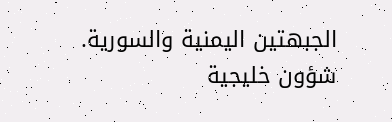الجبهتين اليمنية والسورية. شؤون خليجية